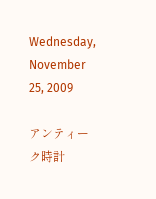Wednesday, November 25, 2009

アンティーク時計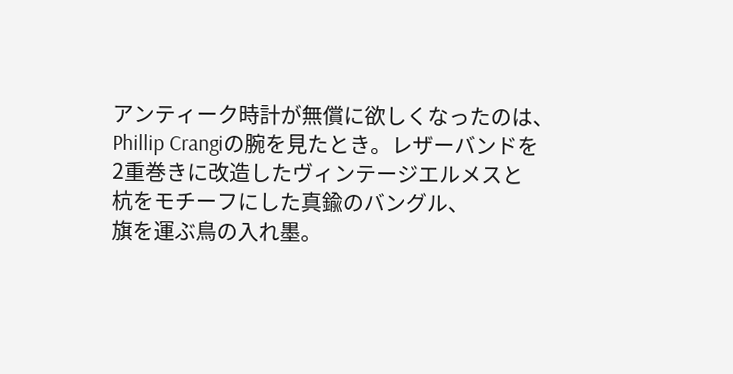アンティーク時計が無償に欲しくなったのは、
Phillip Crangiの腕を見たとき。レザーバンドを
2重巻きに改造したヴィンテージエルメスと
杭をモチーフにした真鍮のバングル、
旗を運ぶ鳥の入れ墨。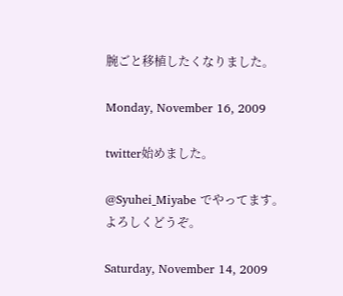腕ごと移植したくなりました。

Monday, November 16, 2009

twitter始めました。

@Syuhei_Miyabe でやってます。
よろしくどうぞ。

Saturday, November 14, 2009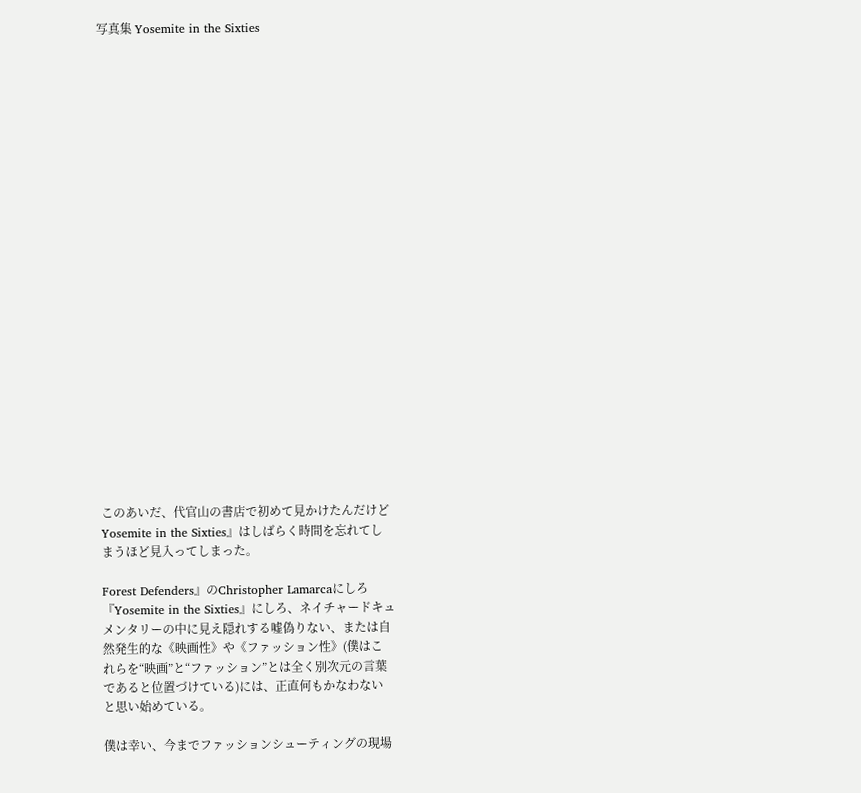写真集 Yosemite in the Sixties
























このあいだ、代官山の書店で初めて見かけたんだけど
Yosemite in the Sixties』はしばらく時間を忘れてし
まうほど見入ってしまった。

Forest Defenders』のChristopher Lamarcaにしろ
『Yosemite in the Sixties』にしろ、ネイチャードキュ
メンタリーの中に見え隠れする嘘偽りない、または自
然発生的な《映画性》や《ファッション性》(僕はこ
れらを“映画”と“ファッション”とは全く別次元の言葉
であると位置づけている)には、正直何もかなわない
と思い始めている。

僕は幸い、今までファッションシューティングの現場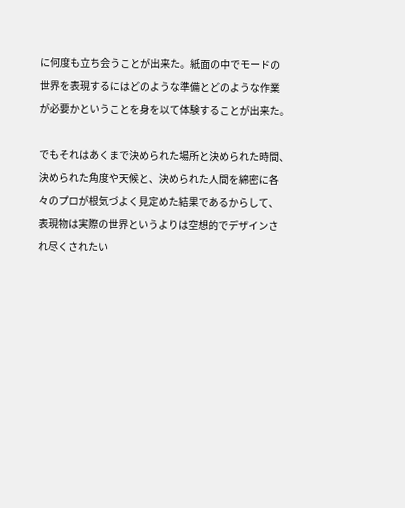に何度も立ち会うことが出来た。紙面の中でモードの
世界を表現するにはどのような準備とどのような作業
が必要かということを身を以て体験することが出来た。

でもそれはあくまで決められた場所と決められた時間、
決められた角度や天候と、決められた人間を綿密に各
々のプロが根気づよく見定めた結果であるからして、
表現物は実際の世界というよりは空想的でデザインさ
れ尽くされたい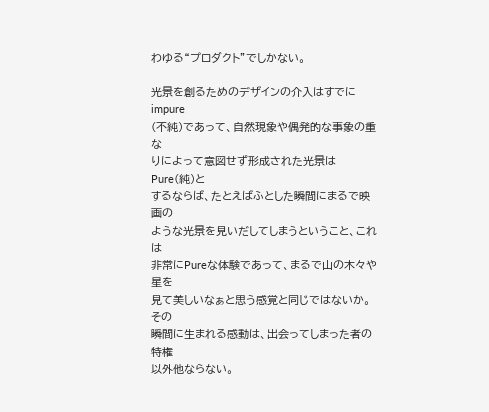わゆる“プロダクト”でしかない。

光景を創るためのデザインの介入はすでにimpure
(不純)であって、自然現象や偶発的な事象の重な
りによって意図せず形成された光景はPure(純)と
するならば、たとえばふとした瞬間にまるで映画の
ような光景を見いだしてしまうということ、これは
非常にPureな体験であって、まるで山の木々や星を
見て美しいなぁと思う感覚と同じではないか。その
瞬間に生まれる感動は、出会ってしまった者の特権
以外他ならない。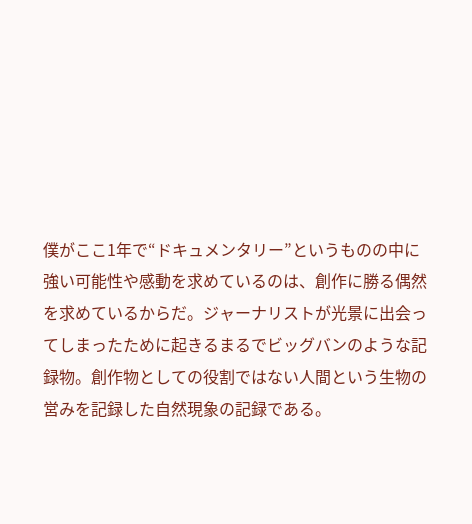僕がここ1年で“ドキュメンタリー”というものの中に
強い可能性や感動を求めているのは、創作に勝る偶然
を求めているからだ。ジャーナリストが光景に出会っ
てしまったために起きるまるでビッグバンのような記
録物。創作物としての役割ではない人間という生物の
営みを記録した自然現象の記録である。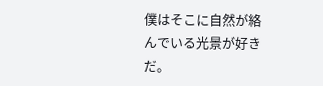僕はそこに自然が絡んでいる光景が好きだ。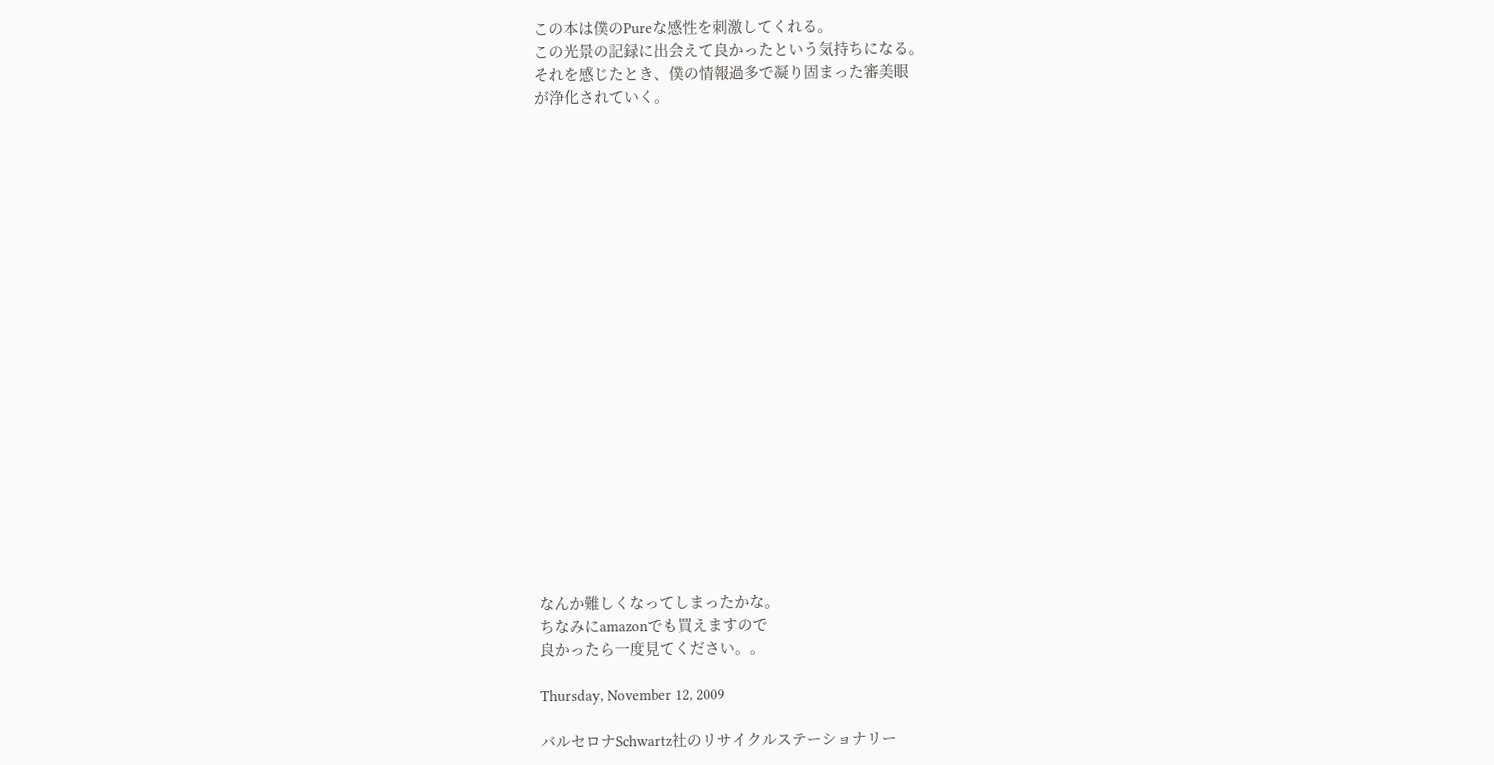この本は僕のPureな感性を刺激してくれる。
この光景の記録に出会えて良かったという気持ちになる。
それを感じたとき、僕の情報過多で凝り固まった審美眼
が浄化されていく。





















なんか難しくなってしまったかな。
ちなみにamazonでも買えますので
良かったら一度見てください。。

Thursday, November 12, 2009

バルセロナSchwartz社のリサイクルステーショナリー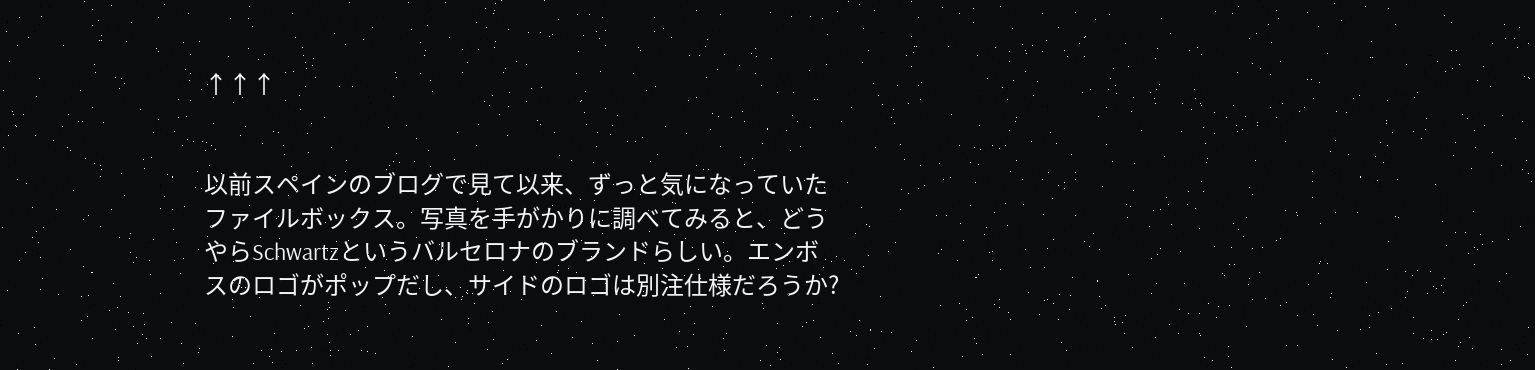↑↑↑


以前スペインのブログで見て以来、ずっと気になっていた
ファイルボックス。写真を手がかりに調べてみると、どう
やらSchwartzというバルセロナのブランドらしい。エンボ
スのロゴがポップだし、サイドのロゴは別注仕様だろうか?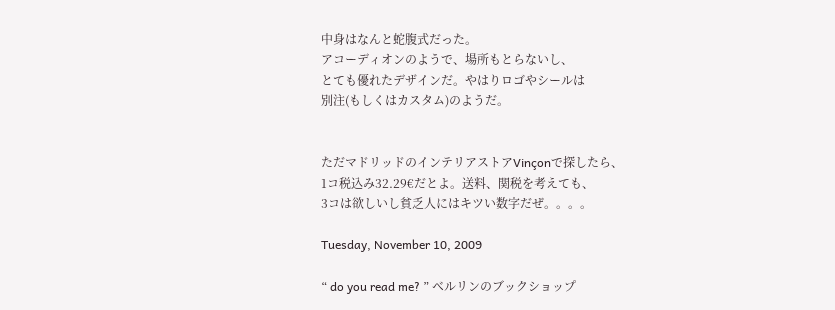中身はなんと蛇腹式だった。
アコーディオンのようで、場所もとらないし、
とても優れたデザインだ。やはりロゴやシールは
別注(もしくはカスタム)のようだ。


ただマドリッドのインテリアストアVinçonで探したら、
1コ税込み32.29€だとよ。送料、関税を考えても、
3コは欲しいし貧乏人にはキツい数字だぜ。。。。

Tuesday, November 10, 2009

“ do you read me? ” ベルリンのブックショップ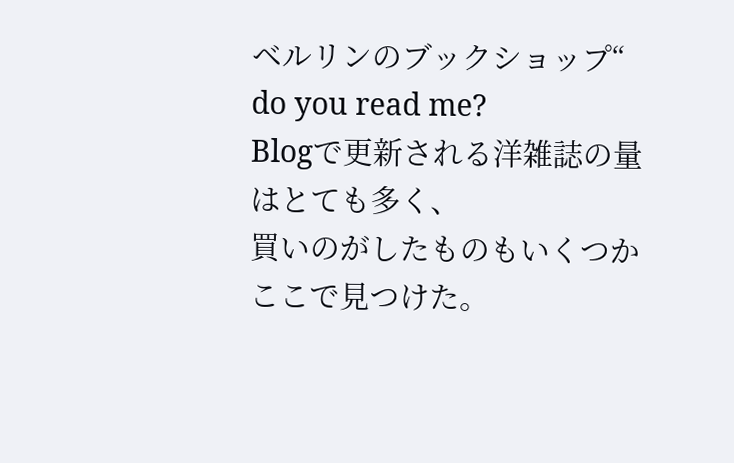ベルリンのブックショップ“ do you read me?
Blogで更新される洋雑誌の量はとても多く、
買いのがしたものもいくつかここで見つけた。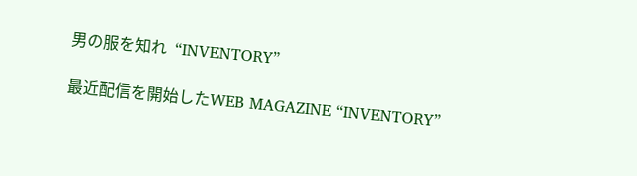男の服を知れ  “INVENTORY”

最近配信を開始したWEB MAGAZINE “INVENTORY”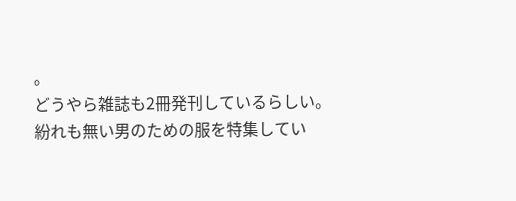。
どうやら雑誌も2冊発刊しているらしい。
紛れも無い男のための服を特集してい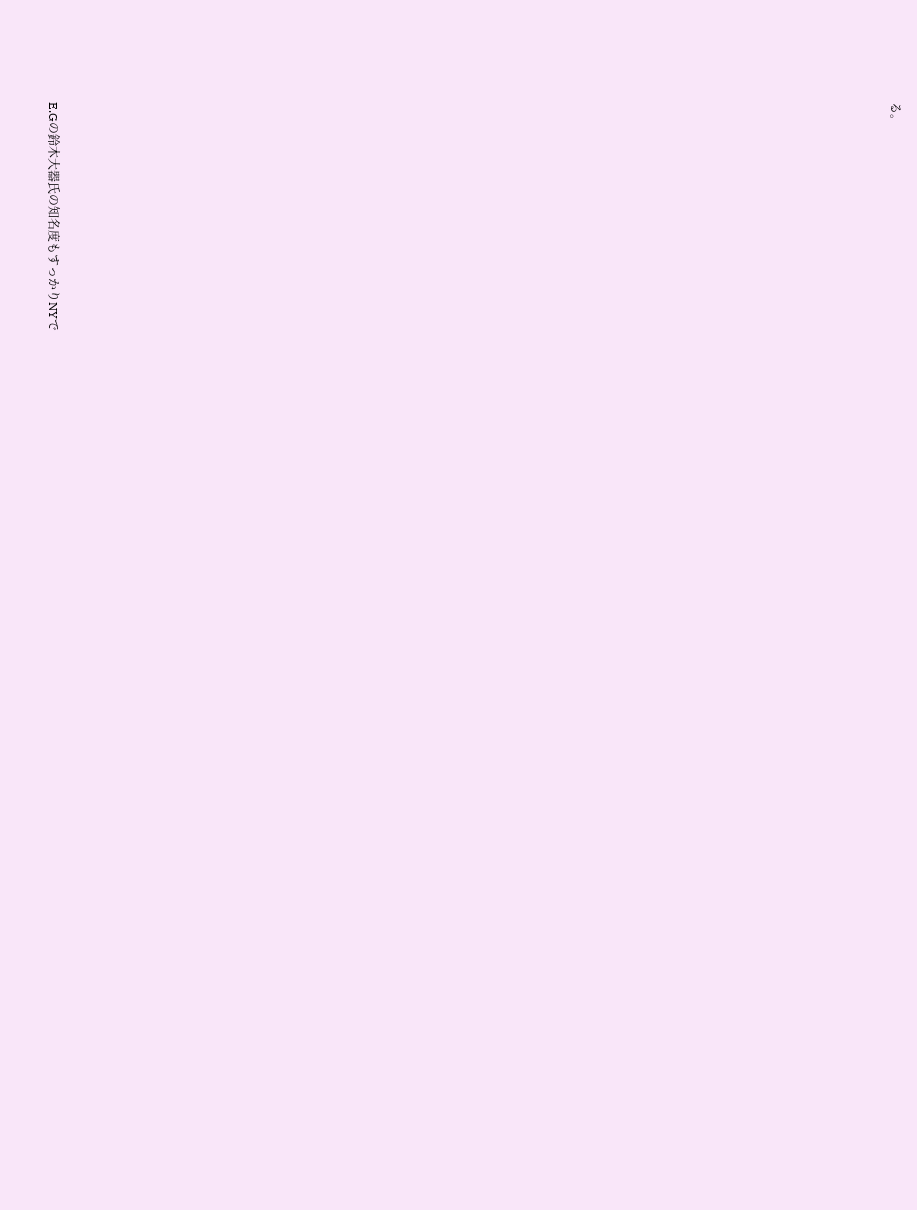る。










































E.Gの鈴木大器氏の知名度もすっかりNYで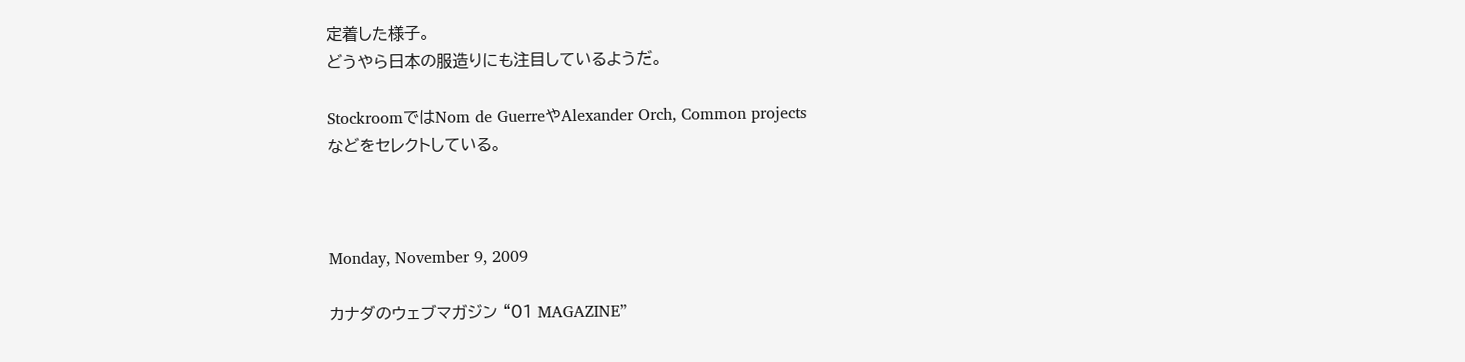定着した様子。
どうやら日本の服造りにも注目しているようだ。

StockroomではNom de GuerreやAlexander Orch, Common projects
などをセレクトしている。



Monday, November 9, 2009

カナダのウェブマガジン “01 MAGAZINE”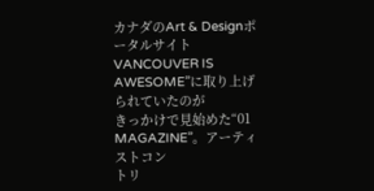カナダのArt & Designポータルサイト
VANCOUVER IS AWESOME”に取り上げられていたのが
きっかけで見始めた“01 MAGAZINE”。アーティストコン
トリ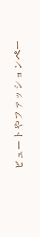ビュートやファッションペー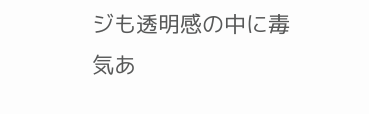ジも透明感の中に毒気あ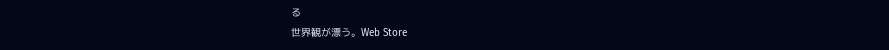る
世界観が漂う。Web Store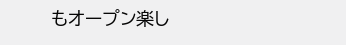もオープン楽し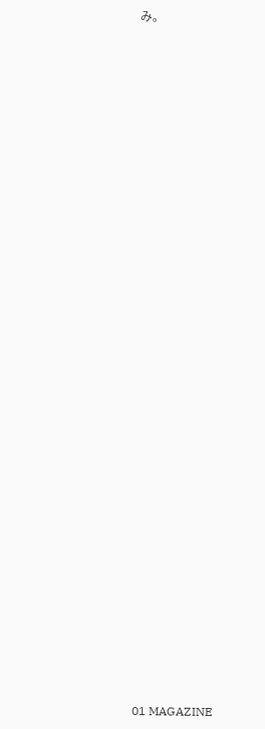み。






























01 MAGAZINE